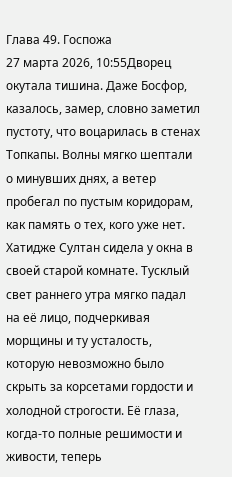Глава 49. Госпожа
27 марта 2026, 10:55Дворец окутала тишина. Даже Босфор, казалось, замер, словно заметил пустоту, что воцарилась в стенах Топкапы. Волны мягко шептали о минувших днях, а ветер пробегал по пустым коридорам, как память о тех, кого уже нет.
Хатидже Султан сидела у окна в своей старой комнате. Тусклый свет раннего утра мягко падал на её лицо, подчеркивая морщины и ту усталость, которую невозможно было скрыть за корсетами гордости и холодной строгости. Её глаза, когда-то полные решимости и живости, теперь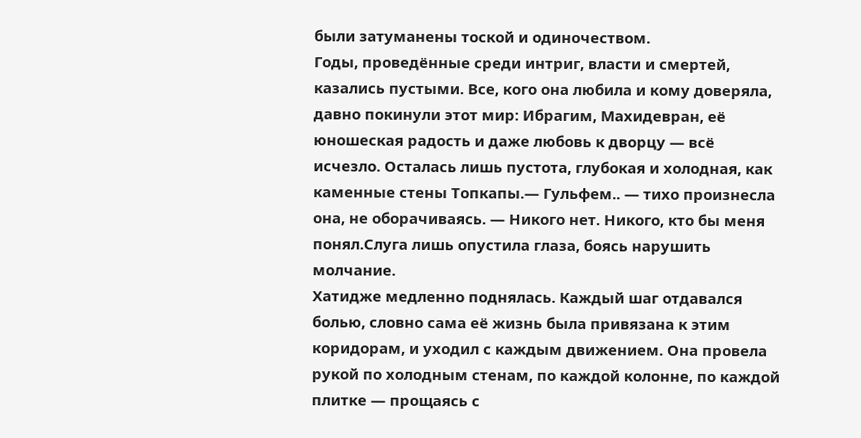были затуманены тоской и одиночеством.
Годы, проведённые среди интриг, власти и смертей, казались пустыми. Все, кого она любила и кому доверяла, давно покинули этот мир: Ибрагим, Махидевран, её юношеская радость и даже любовь к дворцу — всё исчезло. Осталась лишь пустота, глубокая и холодная, как каменные стены Топкапы.— Гульфем.. — тихо произнесла она, не оборачиваясь. — Никого нет. Никого, кто бы меня понял.Слуга лишь опустила глаза, боясь нарушить молчание.
Хатидже медленно поднялась. Каждый шаг отдавался болью, словно сама её жизнь была привязана к этим коридорам, и уходил с каждым движением. Она провела рукой по холодным стенам, по каждой колонне, по каждой плитке — прощаясь с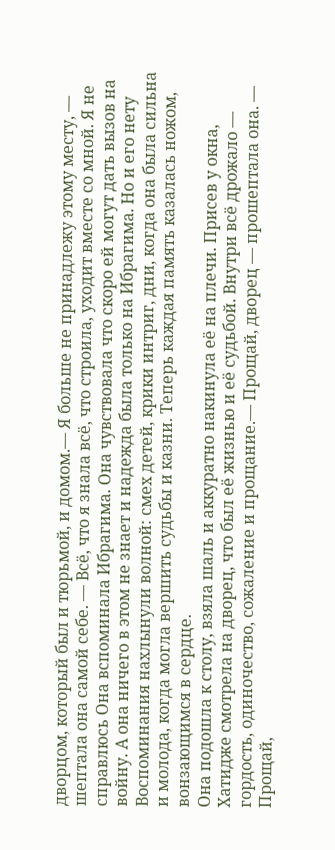дворцом, который был и тюрьмой, и домом.— Я больше не принадлежу этому месту, — шептала она самой себе. — Всё, что я знала всё, что строила, уходит вместе со мной. Я не справлюсь Она вспоминала Ибрагима. Она чувствовала что скоро ей могут дать вызов на войну. А она ничего в этом не знает и надежда была только на Ибрагима. Но и его нету
Воспоминания нахлынули волной: смех детей, крики интриг, дни, когда она была сильна и молода, когда могла вершить судьбы и казни. Теперь каждая память казалась ножом, вонзающимся в сердце.
Она подошла к столу, взяла шаль и аккуратно накинула её на плечи. Присев у окна, Хатидже смотрела на дворец, что был её жизнью и её судьбой. Внутри всё дрожало — гордость, одиночество, сожаление и прощание.— Прощай, дворец — прошептала она. — Прощай,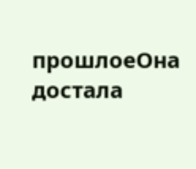прошлоеОна достала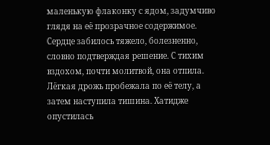маленькую флаконку с ядом, задумчиво глядя на её прозрачное содержимое. Сердце забилось тяжело, болезненно, словно подтверждая решение. С тихим вздохом, почти молитвой, она отпила.
Лёгкая дрожь пробежала по её телу, а затем наступила тишина. Хатидже опустилась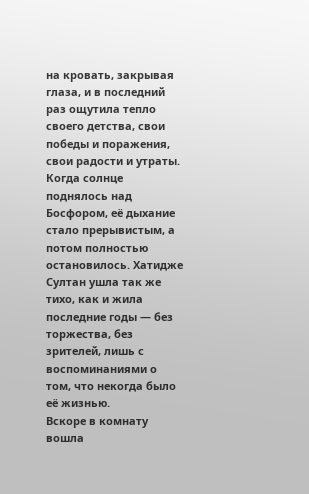на кровать, закрывая глаза, и в последний раз ощутила тепло своего детства, свои победы и поражения, свои радости и утраты.
Когда солнце поднялось над Босфором, её дыхание стало прерывистым, а потом полностью остановилось. Хатидже Султан ушла так же тихо, как и жила последние годы — без торжества, без зрителей, лишь с воспоминаниями о том, что некогда было её жизнью.
Вскоре в комнату вошла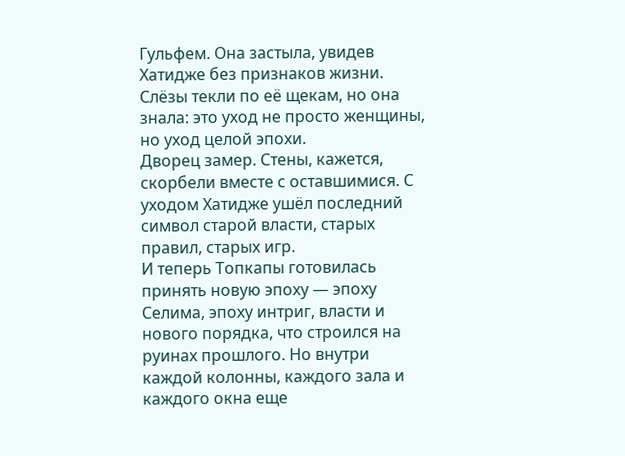Гульфем. Она застыла, увидев Хатидже без признаков жизни. Слёзы текли по её щекам, но она знала: это уход не просто женщины, но уход целой эпохи.
Дворец замер. Стены, кажется, скорбели вместе с оставшимися. С уходом Хатидже ушёл последний символ старой власти, старых правил, старых игр.
И теперь Топкапы готовилась принять новую эпоху — эпоху Селима, эпоху интриг, власти и нового порядка, что строился на руинах прошлого. Но внутри каждой колонны, каждого зала и каждого окна еще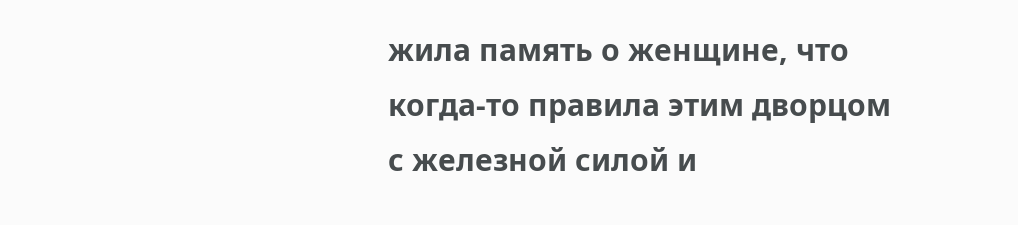жила память о женщине, что когда-то правила этим дворцом с железной силой и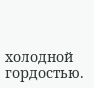холодной гордостью.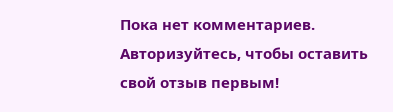Пока нет комментариев. Авторизуйтесь, чтобы оставить свой отзыв первым!